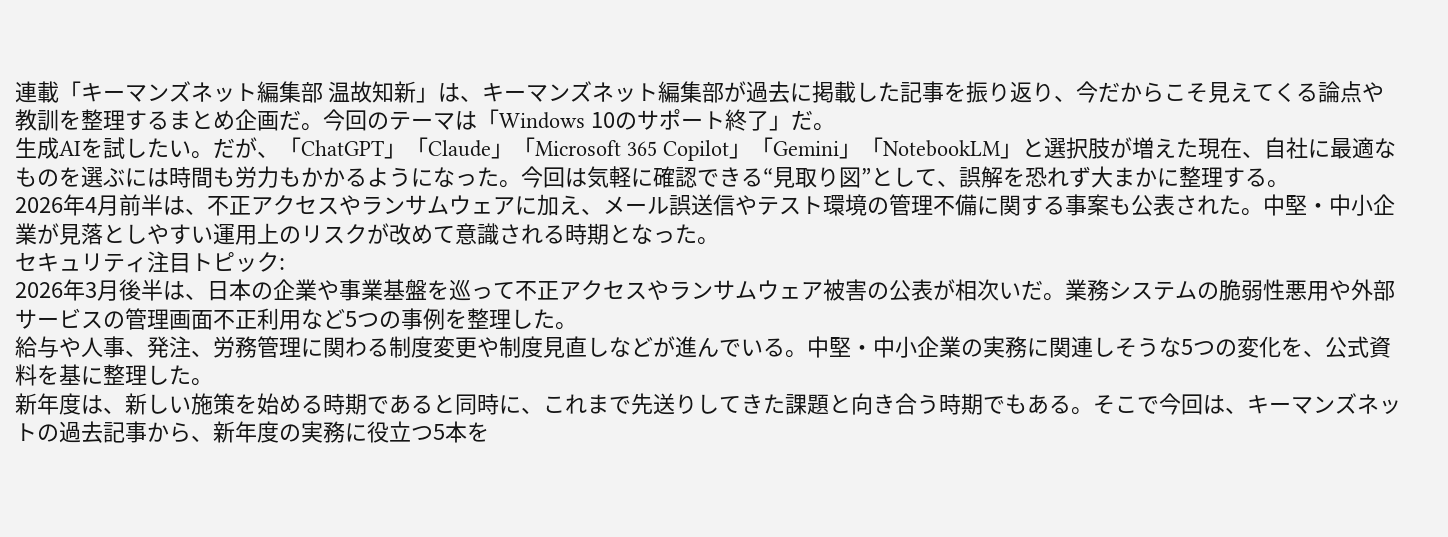連載「キーマンズネット編集部 温故知新」は、キーマンズネット編集部が過去に掲載した記事を振り返り、今だからこそ見えてくる論点や教訓を整理するまとめ企画だ。今回のテーマは「Windows 10のサポート終了」だ。
生成AIを試したい。だが、「ChatGPT」「Claude」「Microsoft 365 Copilot」「Gemini」「NotebookLM」と選択肢が増えた現在、自社に最適なものを選ぶには時間も労力もかかるようになった。今回は気軽に確認できる“見取り図”として、誤解を恐れず大まかに整理する。
2026年4月前半は、不正アクセスやランサムウェアに加え、メール誤送信やテスト環境の管理不備に関する事案も公表された。中堅・中小企業が見落としやすい運用上のリスクが改めて意識される時期となった。
セキュリティ注目トピック:
2026年3月後半は、日本の企業や事業基盤を巡って不正アクセスやランサムウェア被害の公表が相次いだ。業務システムの脆弱性悪用や外部サービスの管理画面不正利用など5つの事例を整理した。
給与や人事、発注、労務管理に関わる制度変更や制度見直しなどが進んでいる。中堅・中小企業の実務に関連しそうな5つの変化を、公式資料を基に整理した。
新年度は、新しい施策を始める時期であると同時に、これまで先送りしてきた課題と向き合う時期でもある。そこで今回は、キーマンズネットの過去記事から、新年度の実務に役立つ5本を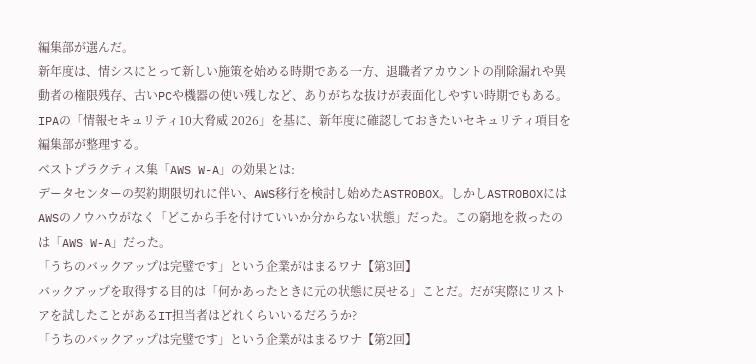編集部が選んだ。
新年度は、情シスにとって新しい施策を始める時期である一方、退職者アカウントの削除漏れや異動者の権限残存、古いPCや機器の使い残しなど、ありがちな抜けが表面化しやすい時期でもある。IPAの「情報セキュリティ10大脅威 2026」を基に、新年度に確認しておきたいセキュリティ項目を編集部が整理する。
ベストプラクティス集「AWS W-A」の効果とは:
データセンターの契約期限切れに伴い、AWS移行を検討し始めたASTROBOX。しかしASTROBOXにはAWSのノウハウがなく「どこから手を付けていいか分からない状態」だった。この窮地を救ったのは「AWS W-A」だった。
「うちのバックアップは完璧です」という企業がはまるワナ【第3回】
バックアップを取得する目的は「何かあったときに元の状態に戻せる」ことだ。だが実際にリストアを試したことがあるIT担当者はどれくらいいるだろうか?
「うちのバックアップは完璧です」という企業がはまるワナ【第2回】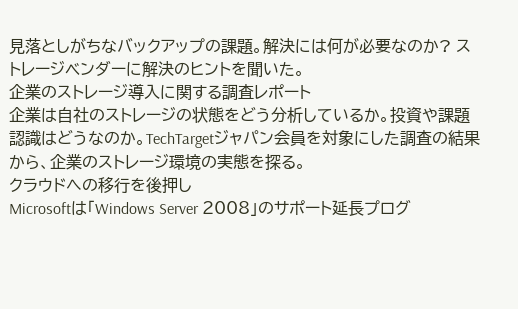見落としがちなバックアップの課題。解決には何が必要なのか? ストレージベンダーに解決のヒントを聞いた。
企業のストレージ導入に関する調査レポート
企業は自社のストレージの状態をどう分析しているか。投資や課題認識はどうなのか。TechTargetジャパン会員を対象にした調査の結果から、企業のストレージ環境の実態を探る。
クラウドへの移行を後押し
Microsoftは「Windows Server 2008」のサポート延長プログ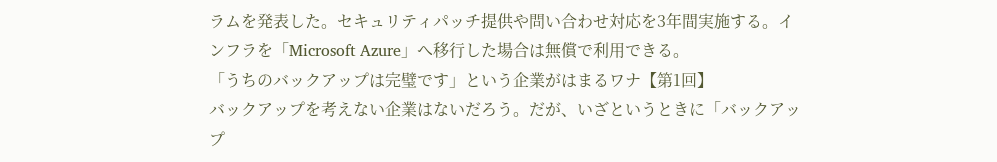ラムを発表した。セキュリティパッチ提供や問い合わせ対応を3年間実施する。インフラを「Microsoft Azure」へ移行した場合は無償で利用できる。
「うちのバックアップは完璧です」という企業がはまるワナ【第1回】
バックアップを考えない企業はないだろう。だが、いざというときに「バックアップ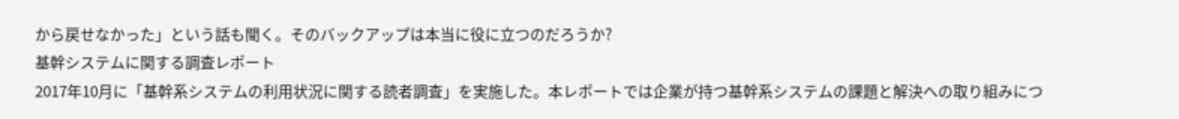から戻せなかった」という話も聞く。そのバックアップは本当に役に立つのだろうか?
基幹システムに関する調査レポート
2017年10月に「基幹系システムの利用状況に関する読者調査」を実施した。本レポートでは企業が持つ基幹系システムの課題と解決への取り組みにつ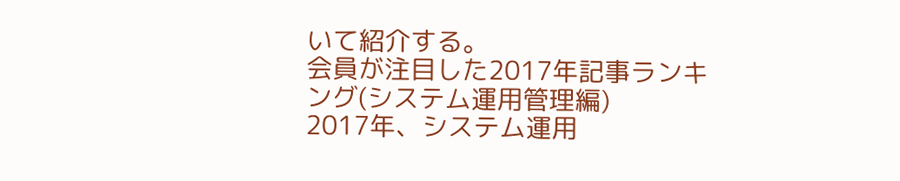いて紹介する。
会員が注目した2017年記事ランキング(システム運用管理編)
2017年、システム運用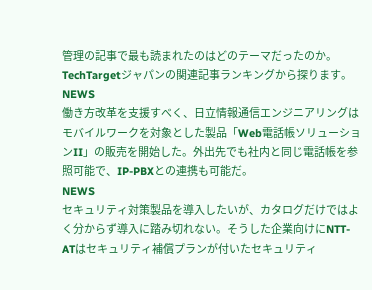管理の記事で最も読まれたのはどのテーマだったのか。TechTargetジャパンの関連記事ランキングから探ります。
NEWS
働き方改革を支援すべく、日立情報通信エンジニアリングはモバイルワークを対象とした製品「Web電話帳ソリューションII」の販売を開始した。外出先でも社内と同じ電話帳を参照可能で、IP-PBXとの連携も可能だ。
NEWS
セキュリティ対策製品を導入したいが、カタログだけではよく分からず導入に踏み切れない。そうした企業向けにNTT-ATはセキュリティ補償プランが付いたセキュリティ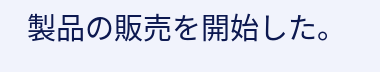製品の販売を開始した。